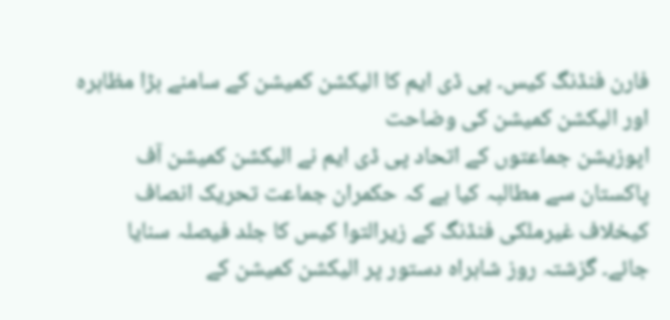فارن فنڈنگ کیس۔ پی ڈی ایم کا الیکشن کمیشن کے سامنے بڑا مظاہرہ اور الیکشن کمیشن کی وضاحت
اپوزیشن جماعتوں کے اتحاد پی ڈی ایم نے الیکشن کمیشن آف پاکستان سے مطالبہ کیا ہے کہ حکمران جماعت تحریک انصاف کیخلاف غیرملکی فنڈنگ کے زیرالتوا کیس کا جلد فیصلہ سنایا جائے۔ گزشتہ روز شاہراہ دستور پر الیکشن کمیشن کے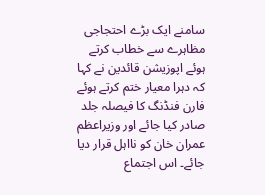سامنے ایک بڑے احتجاجی مظاہرے سے خطاب کرتے ہوئے اپوزیشن قائدین نے کہا کہ دہرا معیار ختم کرتے ہوئے فارن فنڈنگ کا فیصلہ جلد صادر کیا جائے اور وزیراعظم عمران خان کو نااہل قرار دیا جائے۔ اس اجتماع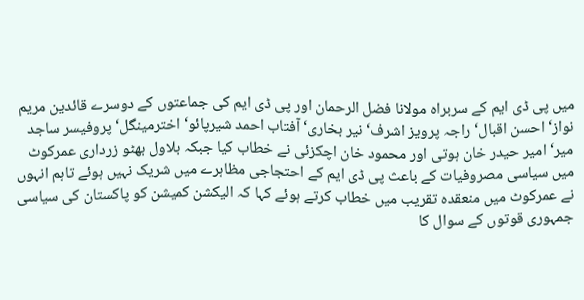میں پی ڈی ایم کے سربراہ مولانا فضل الرحمان اور پی ڈی ایم کی جماعتوں کے دوسرے قائدین مریم نواز‘ احسن اقبال‘ راجہ پرویز اشرف‘ نیر بخاری‘ آفتاب احمد شیرپائو‘ اخترمینگل‘ پروفیسر ساجد میر‘ امیر حیدر خان ہوتی اور محمود خان اچکزئی نے خطاب کیا جبکہ بلاول بھٹو زرداری عمرکوٹ میں سیاسی مصروفیات کے باعث پی ڈی ایم کے احتجاجی مظاہرے میں شریک نہیں ہوئے تاہم انہوں نے عمرکوٹ میں منعقدہ تقریب میں خطاب کرتے ہوئے کہا کہ الیکشن کمیشن کو پاکستان کی سیاسی جمہوری قوتوں کے سوال کا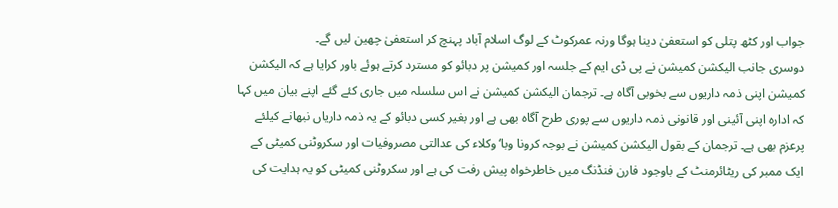جواب اور کٹھ پتلی کو استعفیٰ دینا ہوگا ورنہ عمرکوٹ کے لوگ اسلام آباد پہنچ کر استعفیٰ چھین لیں گے۔
دوسری جانب الیکشن کمیشن نے پی ڈی ایم کے جلسہ اور کمیشن پر دبائو کو مسترد کرتے ہوئے باور کرایا ہے کہ الیکشن کمیشن اپنی ذمہ داریوں سے بخوبی آگاہ ہے۔ ترجمان الیکشن کمیشن نے اس سلسلہ میں جاری کئے گئے اپنے بیان میں کہا کہ ادارہ اپنی آئینی اور قانونی ذمہ داریوں سے پوری طرح آگاہ بھی ہے اور بغیر کسی دبائو کے یہ ذمہ داریاں نبھانے کیلئے پرعزم بھی ہے۔ ترجمان کے بقول الیکشن کمیشن نے بوجہ کرونا وبا‘ وکلاء کی عدالتی مصروفیات اور سکروٹنی کمیٹی کے ایک ممبر کی ریٹائرمنٹ کے باوجود فارن فنڈنگ میں خاطرخواہ پیش رفت کی ہے اور سکروٹنی کمیٹی کو یہ ہدایت کی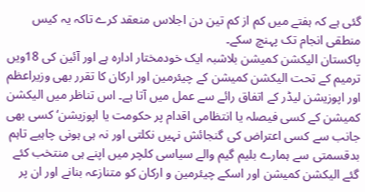گئی ہے کہ ہفتے میں کم از کم تین دن اجلاس منعقد کرے تاکہ یہ کیس منطقی انجام تک پہنچ سکے۔
پاکستان الیکشن کمیشن بلاشبہ ایک خودمختار ادارہ ہے اور آئین کی 18ویں ترمیم کے تحت الیکشن کمیشن کے چیئرمین اور ارکان کا تقرر بھی وزیراعظم اور اپوزیشن لیڈر کے اتفاق رائے سے عمل میں آتا ہے۔ اس تناظر میں الیکشن کمیشن کے کسی فیصلہ یا انتظامی اقدام پر حکومت یا اپوزیشن‘ کسی بھی جانب سے کسی اعتراض کی گنجائش نہیں نکلتی اور نہ ہی ہونی چاہیے تاہم بدقسمتی سے ہمارے بلیم گیم والے سیاسی کلچر میں اپنے ہی منتخب کئے گئے الیکشن کمیشن اور اسکے چیئرمین و ارکان کو متنازعہ بنانے اور ان پر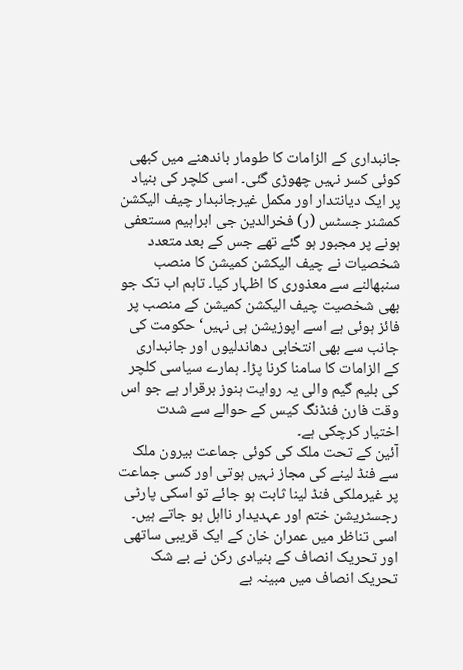جانبداری کے الزامات کا طومار باندھنے میں کبھی کوئی کسر نہیں چھوڑی گئی۔ اسی کلچر کی بنیاد پر ایک دیانتدار اور مکمل غیرجانبدار چیف الیکشن کمشنر جسٹس (ر) فخرالدین جی ابراہیم مستعفی ہونے پر مجبور ہو گئے تھے جس کے بعد متعدد شخصیات نے چیف الیکشن کمیشن کا منصب سنبھالنے سے معذوری کا اظہار کیا۔ تاہم اب تک جو بھی شخصیت چیف الیکشن کمیشن کے منصب پر فائز ہوئی ہے اسے اپوزیشن ہی نہیں‘ حکومت کی جانب سے بھی انتخابی دھاندلیوں اور جانبداری کے الزامات کا سامنا کرنا پڑا۔ ہمارے سیاسی کلچر کی بلیم گیم والی یہ روایت ہنوز برقرار ہے جو اس وقت فارن فنڈنگ کیس کے حوالے سے شدت اختیار کرچکی ہے۔
آئین کے تحت ملک کی کوئی جماعت بیرون ملک سے فنڈ لینے کی مجاز نہیں ہوتی اور کسی جماعت پر غیرملکی فنڈ لینا ثابت ہو جائے تو اسکی پارٹی رجسٹریشن ختم اور عہدیدار نااہل ہو جاتے ہیں۔ اسی تناظر میں عمران خان کے ایک قریبی ساتھی اور تحریک انصاف کے بنیادی رکن نے بے شک تحریک انصاف میں مبینہ بے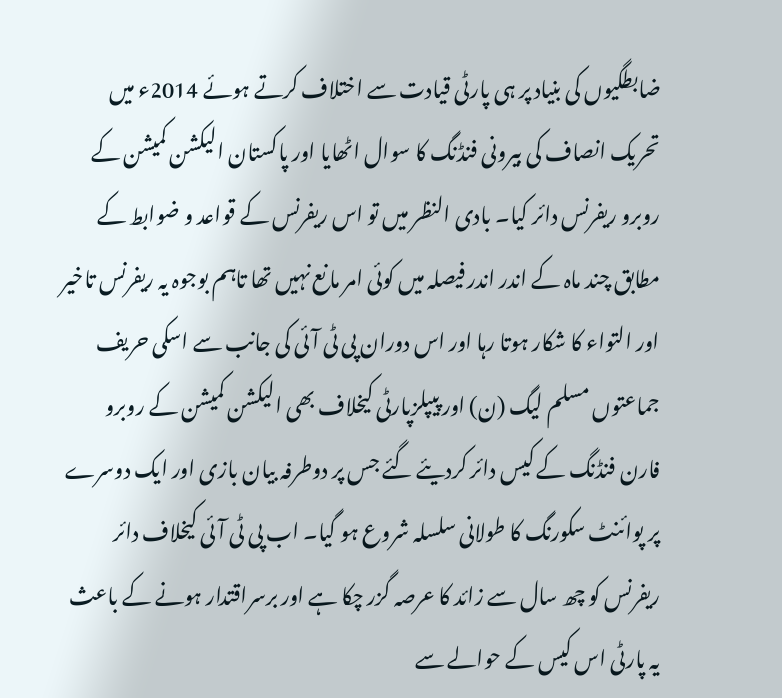ضابطگیوں کی بنیاد پر ہی پارٹی قیادت سے اختلاف کرتے ہوئے 2014ء میں تحریک انصاف کی بیرونی فنڈنگ کا سوال اٹھایا اور پاکستان الیکشن کمیشن کے روبرو ریفرنس دائر کیا۔ بادی النظر میں تو اس ریفرنس کے قواعد و ضوابط کے مطابق چند ماہ کے اندر اندر فیصلہ میں کوئی امر مانع نہیں تھا تاہم بوجوہ یہ ریفرنس تاخیر اور التواء کا شکار ہوتا رہا اور اس دوران پی ٹی آئی کی جانب سے اسکی حریف جماعتوں مسلم لیگ (ن) اور پیپلزپارٹی کیخلاف بھی الیکشن کمیشن کے روبرو فارن فنڈنگ کے کیس دائر کردیئے گئے جس پر دوطرفہ بیان بازی اور ایک دوسرے پر پوائنٹ سکورنگ کا طولانی سلسلہ شروع ہو گیا۔ اب پی ٹی آئی کیخلاف دائر ریفرنس کو چھ سال سے زائد کا عرصہ گزر چکا ہے اور برسراقتدار ہونے کے باعث یہ پارٹی اس کیس کے حوالے سے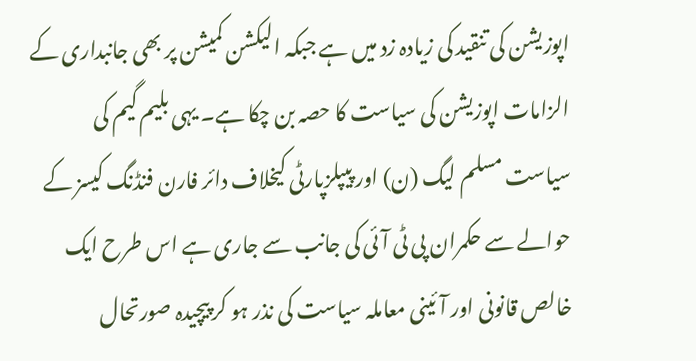اپوزیشن کی تنقید کی زیادہ زد میں ہے جبکہ الیکشن کمیشن پر بھی جانبداری کے الزامات اپوزیشن کی سیاست کا حصہ بن چکا ہے۔ یہی بلیم گیم کی سیاست مسلم لیگ (ن) اور پیپلزپارٹی کیخلاف دائر فارن فنڈنگ کیسز کے حوالے سے حکمران پی ٹی آئی کی جانب سے جاری ہے اس طرح ایک خالص قانونی اور آئینی معاملہ سیاست کی نذر ہو کر پیچیدہ صورتحال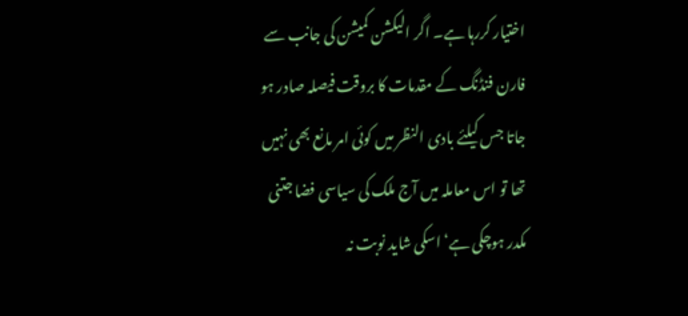اختیار کررہا ہے۔ اگر الیکشن کمیشن کی جانب سے فارن فنڈنگ کے مقدمات کا بروقت فیصلہ صادر ہو جاتا جس کیلئے بادی النظر میں کوئی امر مانع بھی نہیں تھا تو اس معاملہ میں آج ملک کی سیاسی فضا جتنی مکدر ہوچکی ہے‘ اسکی شاید نوبت نہ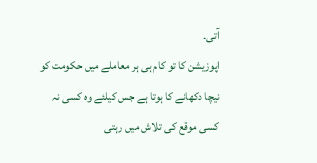آتی۔
اپوزیشن کا تو کام ہی ہر معاملے میں حکومت کو نیچا دکھانے کا ہوتا ہے جس کیلئے وہ کسی نہ کسی موقع کی تلاش میں رہتی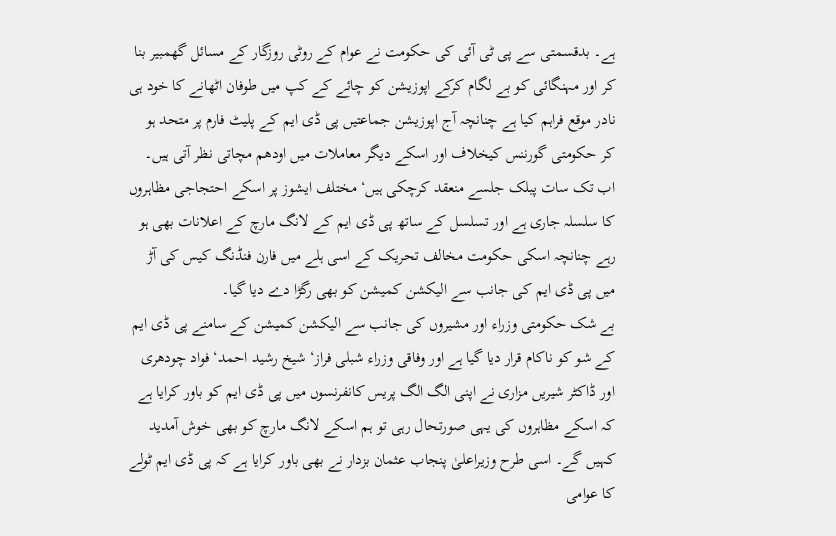ہے۔ بدقسمتی سے پی ٹی آئی کی حکومت نے عوام کے روٹی روزگار کے مسائل گھمبیر بنا کر اور مہنگائی کو بے لگام کرکے اپوزیشن کو چائے کے کپ میں طوفان اٹھانے کا خود ہی نادر موقع فراہم کیا ہے چنانچہ آج اپوزیشن جماعتیں پی ڈی ایم کے پلیٹ فارم پر متحد ہو کر حکومتی گورننس کیخلاف اور اسکے دیگر معاملات میں اودھم مچاتی نظر آتی ہیں۔ اب تک سات پبلک جلسے منعقد کرچکی ہیں‘ مختلف ایشوز پر اسکے احتجاجی مظاہروں کا سلسلہ جاری ہے اور تسلسل کے ساتھ پی ڈی ایم کے لانگ مارچ کے اعلانات بھی ہو رہے چنانچہ اسکی حکومت مخالف تحریک کے اسی ہلے میں فارن فنڈنگ کیس کی آڑ میں پی ڈی ایم کی جانب سے الیکشن کمیشن کو بھی رگڑا دے دیا گیا۔
بے شک حکومتی وزراء اور مشیروں کی جانب سے الیکشن کمیشن کے سامنے پی ڈی ایم کے شو کو ناکام قرار دیا گیا ہے اور وفاقی وزراء شبلی فراز‘ شیخ رشید احمد‘ فواد چودھری اور ڈاکٹر شیریں مزاری نے اپنی الگ الگ پریس کانفرنسوں میں پی ڈی ایم کو باور کرایا ہے کہ اسکے مظاہروں کی یہی صورتحال رہی تو ہم اسکے لانگ مارچ کو بھی خوش آمدید کہیں گے۔ اسی طرح وزیراعلیٰ پنجاب عثمان بزدار نے بھی باور کرایا ہے کہ پی ڈی ایم ٹولے کا عوامی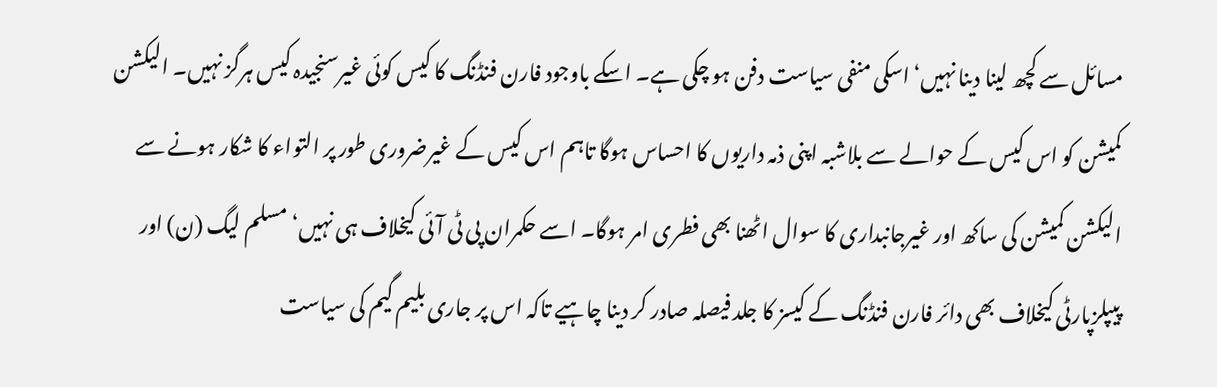مسائل سے کچھ لینا دینا نہیں‘ اسکی منفی سیاست دفن ہو چکی ہے۔ اسکے باوجود فارن فنڈنگ کا کیس کوئی غیرسنجیدہ کیس ہرگز نہیں۔ الیکشن کمیشن کو اس کیس کے حوالے سے بلاشبہ اپنی ذمہ داریوں کا احساس ہوگا تاہم اس کیس کے غیرضروری طور پر التواء کا شکار ہونے سے الیکشن کمیشن کی ساکھ اور غیرجانبداری کا سوال اٹھنا بھی فطری امر ہوگا۔ اسے حکمران پی ٹی آئی کیخلاف ہی نہیں‘ مسلم لیگ (ن) اور پیپلزپارٹی کیخلاف بھی دائر فارن فنڈنگ کے کیسز کا جلد فیصلہ صادر کر دینا چاہیے تاکہ اس پر جاری بلیم گیم کی سیاست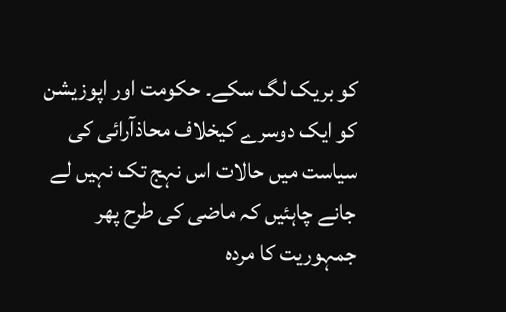کو بریک لگ سکے۔ حکومت اور اپوزیشن کو ایک دوسرے کیخلاف محاذآرائی کی سیاست میں حالات اس نہج تک نہیں لے جانے چاہئیں کہ ماضی کی طرح پھر جمہوریت کا مردہ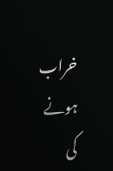خراب ہونے کی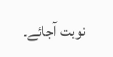نوبت آجائے۔